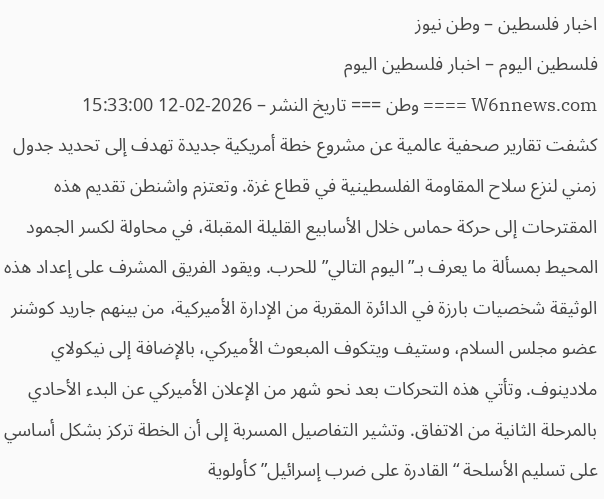اخبار فلسطين – وطن نيوز
فلسطين اليوم – اخبار فلسطين اليوم
W6nnews.com ==== وطن === تاريخ النشر – 2026-02-12 15:33:00
كشفت تقارير صحفية عالمية عن مشروع خطة أمريكية جديدة تهدف إلى تحديد جدول زمني لنزع سلاح المقاومة الفلسطينية في قطاع غزة. وتعتزم واشنطن تقديم هذه المقترحات إلى حركة حماس خلال الأسابيع القليلة المقبلة، في محاولة لكسر الجمود المحيط بمسألة ما يعرف بـ”اليوم التالي” للحرب. ويقود الفريق المشرف على إعداد هذه الوثيقة شخصيات بارزة في الدائرة المقربة من الإدارة الأميركية، من بينهم جاريد كوشنر عضو مجلس السلام، وستيف ويتكوف المبعوث الأميركي، بالإضافة إلى نيكولاي ملادينوف. وتأتي هذه التحركات بعد نحو شهر من الإعلان الأميركي عن البدء الأحادي بالمرحلة الثانية من الاتفاق. وتشير التفاصيل المسربة إلى أن الخطة تركز بشكل أساسي على تسليم الأسلحة “القادرة على ضرب إسرائيل” كأولوية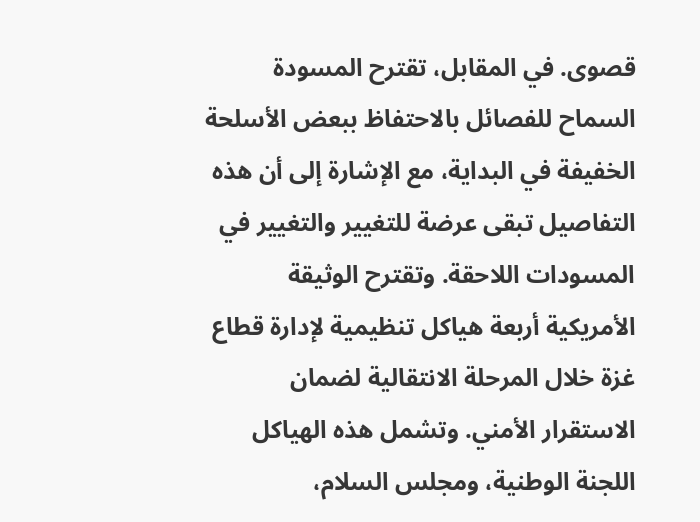قصوى. في المقابل، تقترح المسودة السماح للفصائل بالاحتفاظ ببعض الأسلحة الخفيفة في البداية، مع الإشارة إلى أن هذه التفاصيل تبقى عرضة للتغيير والتغيير في المسودات اللاحقة. وتقترح الوثيقة الأمريكية أربعة هياكل تنظيمية لإدارة قطاع غزة خلال المرحلة الانتقالية لضمان الاستقرار الأمني. وتشمل هذه الهياكل اللجنة الوطنية، ومجلس السلام،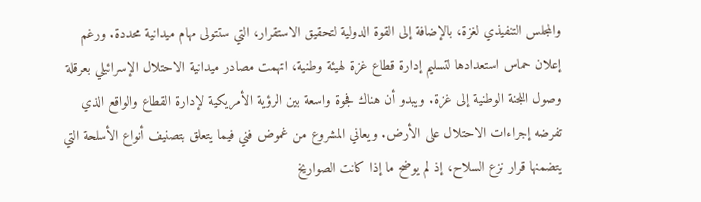والمجلس التنفيذي لغزة، بالإضافة إلى القوة الدولية لتحقيق الاستقرار، التي ستتولى مهام ميدانية محددة. ورغم إعلان حماس استعدادها لتسليم إدارة قطاع غزة لهيئة وطنية، اتهمت مصادر ميدانية الاحتلال الإسرائيلي بعرقلة وصول اللجنة الوطنية إلى غزة. ويبدو أن هناك فجوة واسعة بين الرؤية الأمريكية لإدارة القطاع والواقع الذي تفرضه إجراءات الاحتلال على الأرض. ويعاني المشروع من غموض فني فيما يتعلق بتصنيف أنواع الأسلحة التي يتضمنها قرار نزع السلاح، إذ لم يوضح ما إذا كانت الصواريخ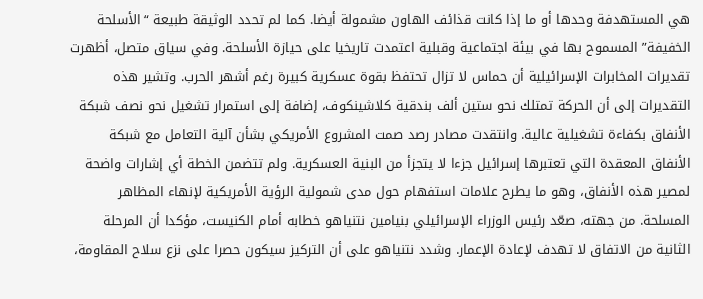هي المستهدفة وحدها أو ما إذا كانت قذائف الهاون مشمولة أيضا. كما لم تحدد الوثيقة طبيعة “الأسلحة الخفيفة” المسموح بها في بيئة اجتماعية وقبلية اعتمدت تاريخيا على حيازة الأسلحة. وفي سياق متصل، أظهرت تقديرات المخابرات الإسرائيلية أن حماس لا تزال تحتفظ بقوة عسكرية كبيرة رغم أشهر الحرب. وتشير هذه التقديرات إلى أن الحركة تمتلك نحو ستين ألف بندقية كلاشينكوف، إضافة إلى استمرار تشغيل نحو نصف شبكة الأنفاق بكفاءة تشغيلية عالية. وانتقدت مصادر رصد صمت المشروع الأمريكي بشأن آلية التعامل مع شبكة الأنفاق المعقدة التي تعتبرها إسرائيل جزءا لا يتجزأ من البنية العسكرية. ولم تتضمن الخطة أي إشارات واضحة لمصير هذه الأنفاق، وهو ما يطرح علامات استفهام حول مدى شمولية الرؤية الأمريكية لإنهاء المظاهر المسلحة. من جهته، صعّد رئيس الوزراء الإسرائيلي بنيامين نتنياهو خطابه أمام الكنيست، مؤكدا أن المرحلة الثانية من الاتفاق لا تهدف لإعادة الإعمار. وشدد نتنياهو على أن التركيز سيكون حصرا على نزع سلاح المقاومة،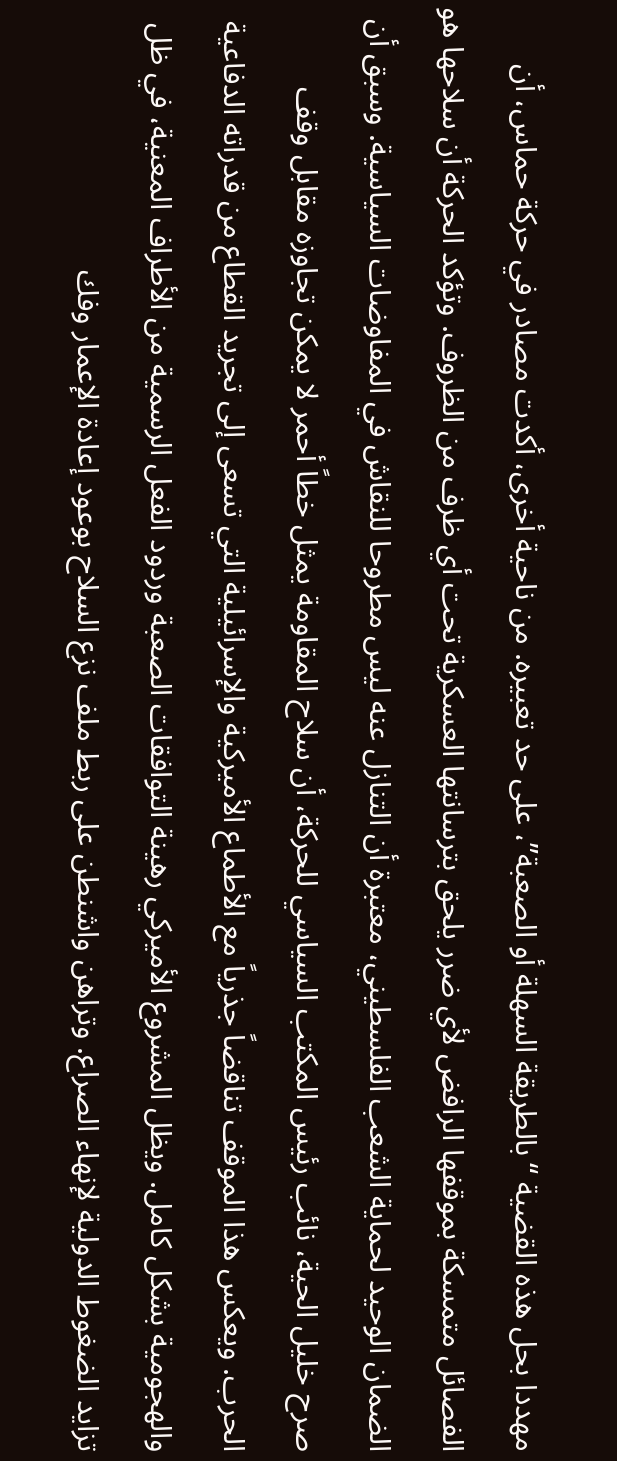مهددا بحل هذه القضية “بالطريقة السهلة أو الصعبة”، على حد تعبيره. من ناحية أخرى، أكدت مصادر في حركة حماس، أن الفصائل متمسكة بموقفها الرافض لأي ضرر يلحق بترسانتها العسكرية تحت أي ظرف من الظروف. وتؤكد الحركة أن سلاحها هو الضمان الوحيد لحماية الشعب الفلسطيني، معتبرة أن التنازل عنه ليس مطروحا للنقاش في المفاوضات السياسية. وسبق أن صرح خليل الحية، نائب رئيس المكتب السياسي للحركة، أن سلاح المقاومة يمثل خطاً أحمر لا يمكن تجاوزه مقابل وقف الحرب. ويعكس هذا الموقف تناقضاً جذرياً مع الأطماع الأميركية والإسرائيلية التي تسعى إلى تجريد القطاع من قدراته الدفاعية والهجومية بشكل كامل. ويظل المشروع الأميركي رهينة التوافقات الصعبة وردود الفعل الرسمية من الأطراف المعنية، في ظل تزايد الضغوط الدولية لإنهاء الصراع. وتراهن واشنطن على ربط ملف نزع السلاح بوعود إعادة الإعمار وفك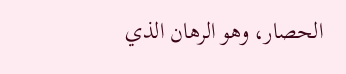الحصار، وهو الرهان الذي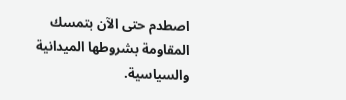اصطدم حتى الآن بتمسك المقاومة بشروطها الميدانية والسياسية.